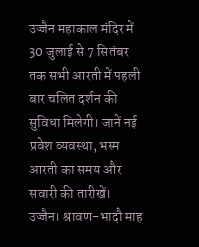उज्जैन महाकाल मंदिर में 30 जुलाई से 7 सितंबर तक सभी आरती में पहली बार चलित दर्शन की सुविधा मिलेगी। जानें नई प्रवेश व्यवस्था, भस्म आरती का समय और सवारी की तारीखें।
उज्जैन। श्रावण-भादौ माह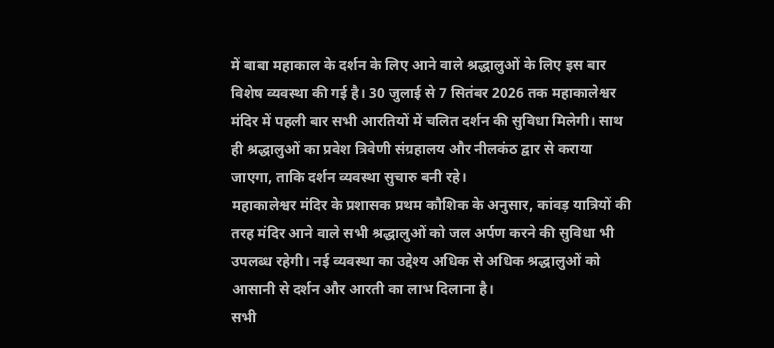में बाबा महाकाल के दर्शन के लिए आने वाले श्रद्धालुओं के लिए इस बार विशेष व्यवस्था की गई है। 30 जुलाई से 7 सितंबर 2026 तक महाकालेश्वर मंदिर में पहली बार सभी आरतियों में चलित दर्शन की सुविधा मिलेगी। साथ ही श्रद्धालुओं का प्रवेश त्रिवेणी संग्रहालय और नीलकंठ द्वार से कराया जाएगा, ताकि दर्शन व्यवस्था सुचारु बनी रहे।
महाकालेश्वर मंदिर के प्रशासक प्रथम कौशिक के अनुसार, कांवड़ यात्रियों की तरह मंदिर आने वाले सभी श्रद्धालुओं को जल अर्पण करने की सुविधा भी उपलब्ध रहेगी। नई व्यवस्था का उद्देश्य अधिक से अधिक श्रद्धालुओं को आसानी से दर्शन और आरती का लाभ दिलाना है।
सभी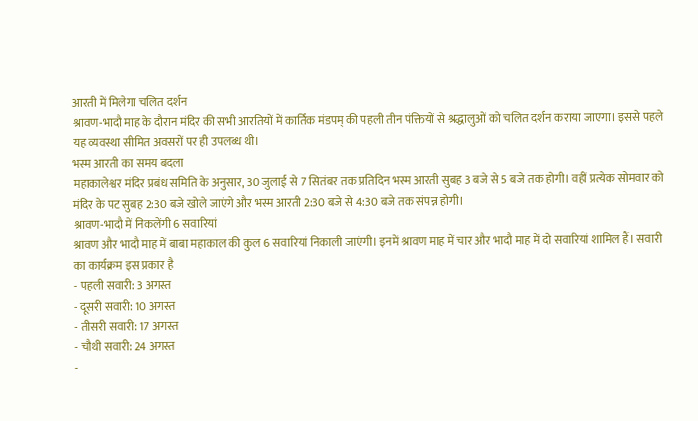आरती में मिलेगा चलित दर्शन
श्रावण-भादौ माह के दौरान मंदिर की सभी आरतियों में कार्तिक मंडपम् की पहली तीन पंक्तियों से श्रद्धालुओं को चलित दर्शन कराया जाएगा। इससे पहले यह व्यवस्था सीमित अवसरों पर ही उपलब्ध थी।
भस्म आरती का समय बदला
महाकालेश्वर मंदिर प्रबंध समिति के अनुसार, 30 जुलाई से 7 सितंबर तक प्रतिदिन भस्म आरती सुबह 3 बजे से 5 बजे तक होगी। वहीं प्रत्येक सोमवार को मंदिर के पट सुबह 2:30 बजे खोले जाएंगे और भस्म आरती 2:30 बजे से 4:30 बजे तक संपन्न होगी।
श्रावण-भादौ में निकलेंगी 6 सवारियां
श्रावण और भादौ माह में बाबा महाकाल की कुल 6 सवारियां निकाली जाएंगी। इनमें श्रावण माह में चार और भादौ माह में दो सवारियां शामिल हैं। सवारी का कार्यक्रम इस प्रकार है
- पहली सवारी: 3 अगस्त
- दूसरी सवारी: 10 अगस्त
- तीसरी सवारी: 17 अगस्त
- चौथी सवारी: 24 अगस्त
-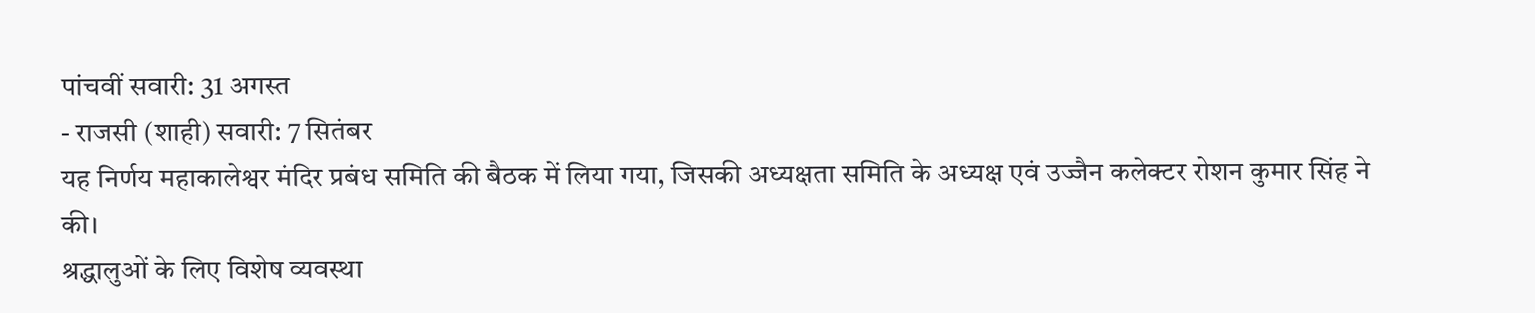पांचवीं सवारी: 31 अगस्त
- राजसी (शाही) सवारी: 7 सितंबर
यह निर्णय महाकालेश्वर मंदिर प्रबंध समिति की बैठक में लिया गया, जिसकी अध्यक्षता समिति के अध्यक्ष एवं उज्जैन कलेक्टर रोशन कुमार सिंह ने की।
श्रद्धालुओं के लिए विशेष व्यवस्था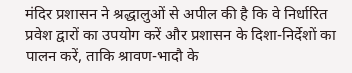मंदिर प्रशासन ने श्रद्धालुओं से अपील की है कि वे निर्धारित प्रवेश द्वारों का उपयोग करें और प्रशासन के दिशा-निर्देशों का पालन करें, ताकि श्रावण-भादौ के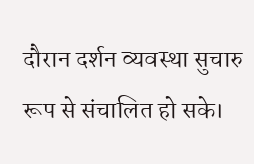दौरान दर्शन व्यवस्था सुचारु रूप से संचालित हो सके।